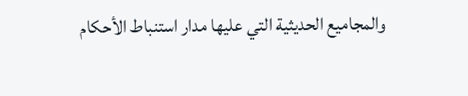والمجاميع الحديثية التي عليها مدار استنباط الأحكام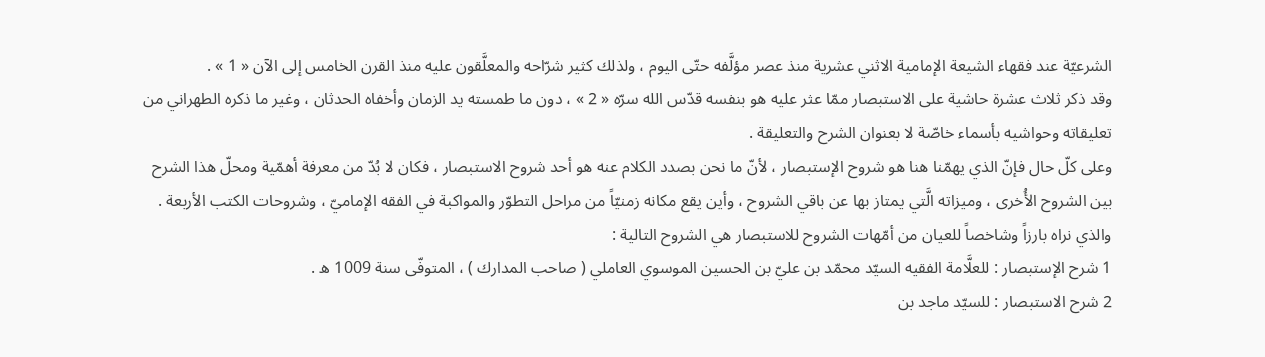الشرعيّة عند فقهاء الشيعة الإمامية الاثني عشرية منذ عصر مؤلَّفه حتّى اليوم ، ولذلك كثير شرّاحه والمعلَّقون عليه منذ القرن الخامس إلى الآن « 1 » .
وقد ذكر ثلاث عشرة حاشية على الاستبصار ممّا عثر عليه هو بنفسه قدّس الله سرّه « 2 » ، دون ما طمسته يد الزمان وأخفاه الحدثان ، وغير ما ذكره الطهراني من تعليقاته وحواشيه بأسماء خاصّة لا بعنوان الشرح والتعليقة .
وعلى كلّ حال فإنّ الذي يهمّنا هنا هو شروح الإستبصار ، لأنّ ما نحن بصدد الكلام عنه هو أحد شروح الاستبصار ، فكان لا بُدّ من معرفة أهمّية ومحلّ هذا الشرح بين الشروح الأُخرى ، وميزاته الَّتي يمتاز بها عن باقي الشروح ، وأين يقع مكانه زمنيّاً من مراحل التطوّر والمواكبة في الفقه الإماميّ ، وشروحات الكتب الأربعة .
والذي نراه بارزاً وشاخصاً للعيان من أمّهات الشروح للاستبصار هي الشروح التالية :
1 شرح الإستبصار : للعلَّامة الفقيه السيّد محمّد بن عليّ بن الحسين الموسوي العاملي ( صاحب المدارك ) ، المتوفّى سنة 1009 ه .
2 شرح الاستبصار : للسيّد ماجد بن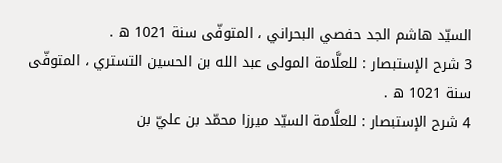السيّد هاشم الجد حفصي البحراني ، المتوفّى سنة 1021 ه .
3 شرح الإستبصار : للعلَّامة المولى عبد الله بن الحسين التستري ، المتوفّى سنة 1021 ه .
4 شرح الإستبصار : للعلَّامة السيّد ميرزا محمّد بن عليّ بن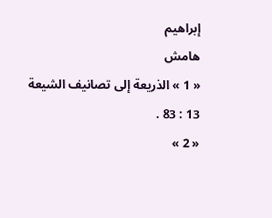إبراهيم
هامش
« 1 » الذريعة إلى تصانيف الشيعة 13 : 83 .
« 2 »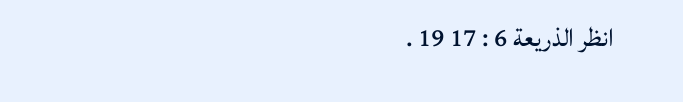انظر الذريعة 6 : 17 19 .